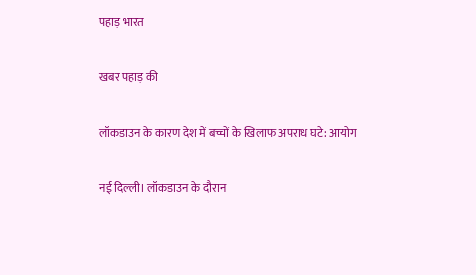पहाड़ भारत

खबर पहाड़ की

लॉकडाउन के कारण देश में बच्चों के खिलाफ अपराध घटे: आयोग

नई दिल्ली। लॉकडाउन के दौरान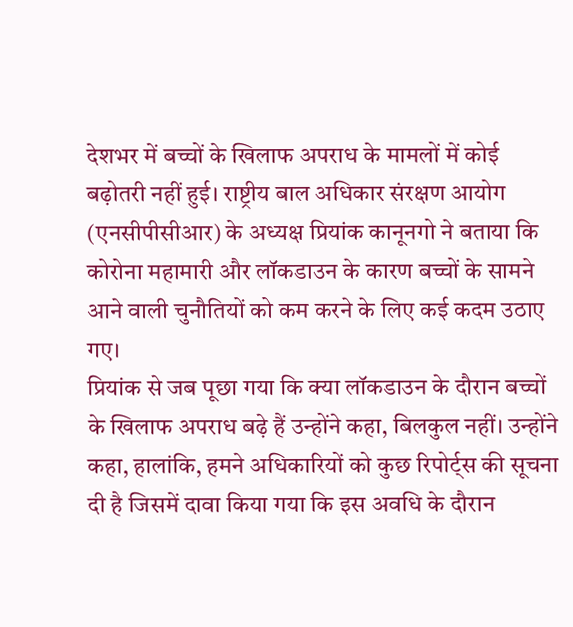देशभर में बच्चों के खिलाफ अपराध के मामलों में कोई बढ़ोतरी नहीं हुई। राष्ट्रीय बाल अधिकार संरक्षण आयोग (एनसीपीसीआर) के अध्यक्ष प्रियांक कानूनगो ने बताया कि कोरोना महामारी और लॉकडाउन के कारण बच्चों के सामने आने वाली चुनौतियों को कम करने के लिए कई कदम उठाए गए।
प्रियांक से जब पूछा गया कि क्या लॉकडाउन के दौरान बच्चों के खिलाफ अपराध बढ़े हैं उन्होंने कहा, बिलकुल नहीं। उन्होंने कहा, हालांकि, हमने अधिकारियों को कुछ रिपोर्ट्स की सूचना दी है जिसमें दावा किया गया कि इस अवधि के दौरान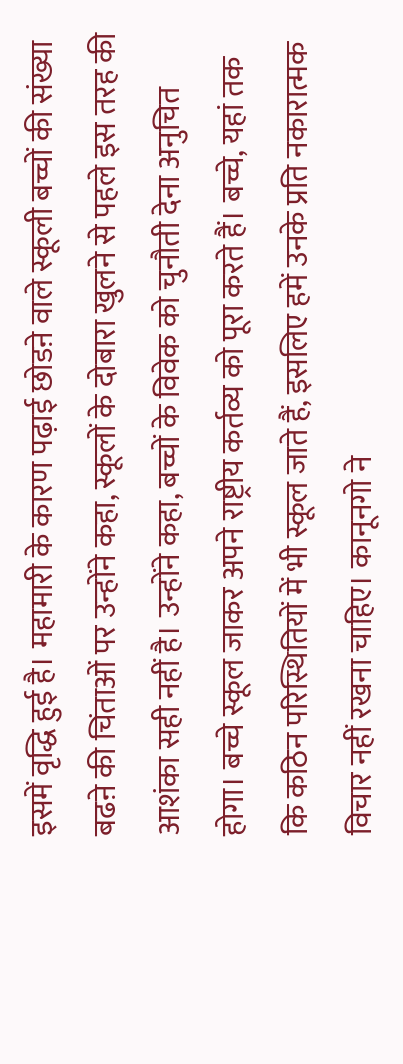इसमें वृद्धि हुई है। महामारी के कारण पढ़ाई छोडऩे वाले स्कूली बच्चों की संख्या बढऩे की चिंताओं पर उन्होंने कहा, स्कूलों के दोबारा खुलने से पहले इस तरह की आशंका सही नहीं है। उन्होंने कहा, बच्चों के विवेक को चुनौती देना अनुचित होगा। बच्चे स्कूल जाकर अपने राष्ट्रीय कर्तव्य को पूरा करते हैं। बच्चे, यहां तक कि कठिन परिस्थितियों में भी स्कूल जाते हैं, इसलिए हमें उनके प्रति नकारात्मक विचार नहीं रखना चाहिए। कानूनगो ने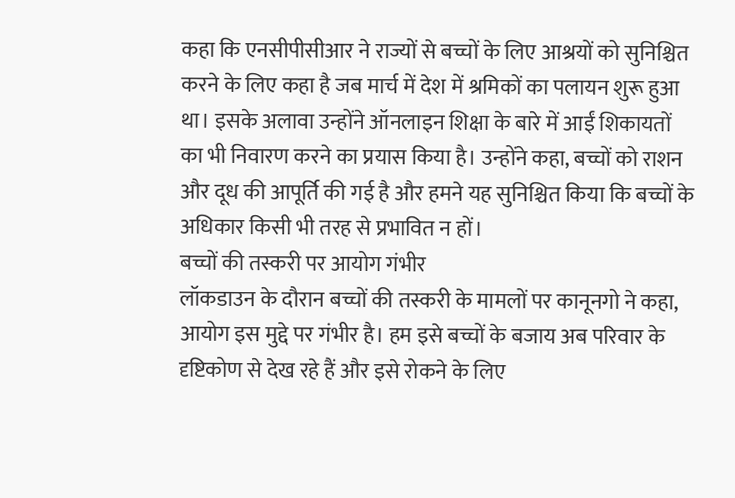कहा कि एनसीपीसीआर ने राज्यों से बच्चों के लिए आश्रयों को सुनिश्चित करने के लिए कहा है जब मार्च में देश में श्रमिकों का पलायन शुरू हुआ था। इसके अलावा उन्होंने ऑनलाइन शिक्षा के बारे में आईं शिकायतों का भी निवारण करने का प्रयास किया है। उन्होंने कहा, बच्चों को राशन और दूध की आपूर्ति की गई है और हमने यह सुनिश्चित किया कि बच्चों के अधिकार किसी भी तरह से प्रभावित न हों।
बच्चों की तस्करी पर आयोग गंभीर
लॉकडाउन के दौरान बच्चों की तस्करी के मामलों पर कानूनगो ने कहा, आयोग इस मुद्दे पर गंभीर है। हम इसे बच्चों के बजाय अब परिवार के दृष्टिकोण से देख रहे हैं और इसे रोकने के लिए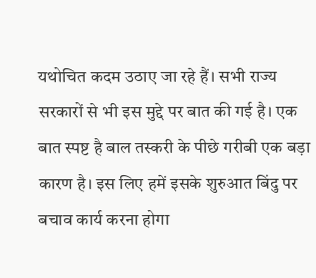यथोचित कदम उठाए जा रहे हैं। सभी राज्य सरकारों से भी इस मुद्दे पर बात की गई है। एक बात स्पष्ट है बाल तस्करी के पीछे गरीबी एक बड़ा कारण है। इस लिए हमें इसके शुरुआत बिंदु पर बचाव कार्य करना होगा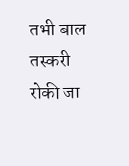तभी बाल तस्करी रोकी जा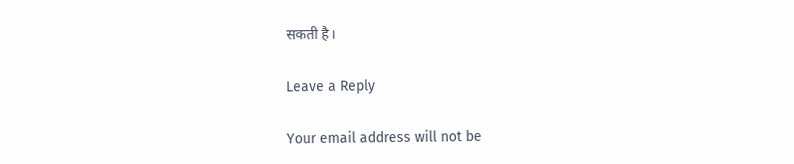सकती है।

Leave a Reply

Your email address will not be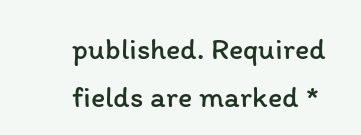published. Required fields are marked *